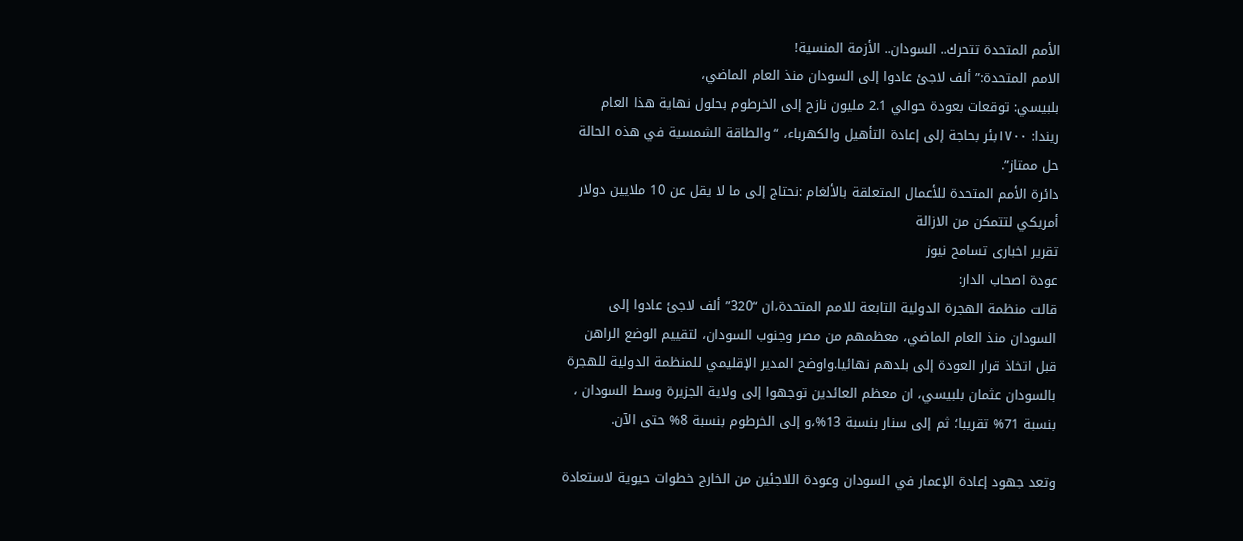الأمم المتحدة تتحرك.. السودان.. الأزمة المنسية!
الامم المتحدة:” ألف لاجئ عادوا إلى السودان منذ العام الماضي،
بلبيسي: توقعات بعودة حوالي 2.1 مليون نازح إلى الخرطوم بحلول نهاية هذا العام
ريندا: ١٧٠٠بئر بحاجة إلى إعادة التأهيل والكهرباء، “والطاقة الشمسية في هذه الحالة حل ممتاز”.
دائرة الأمم المتحدة للأعمال المتعلقة بالألغام :نحتاج إلى ما لا يقل عن 10 ملايين دولار أمريكي لتتمكن من الازالة
تقرير اخبارى تسامح نيوز
عودة اصحاب الدار:
قالت منظمة الهجرة الدولية التابعة للامم المتحدة،ان “320” ألف لاجئ عادوا إلى السودان منذ العام الماضي، معظمهم من مصر وجنوب السودان، لتقييم الوضع الراهن قبل اتخاذ قرار العودة إلى بلدهم نهائيا.واوضح المدير الإقليمي للمنظمة الدولية للهجرة بالسودان عثمان بلبيسي، ان معظم العائدين توجهوا إلى ولاية الجزيرة وسط السودان ، بنسبة 71% تقريبا؛ ثم إلى سنار بنسبة 13%،و إلى الخرطوم بنسبة 8% حتى الآن.

وتعد جهود إعادة الإعمار في السودان وعودة اللاجئين من الخارج خطوات حيوية لاستعادة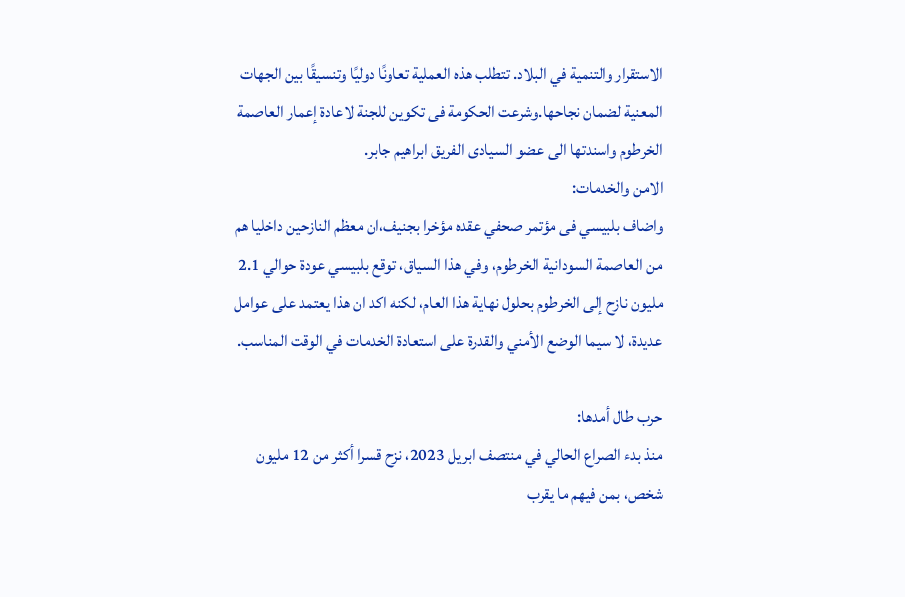الاستقرار والتنمية في البلاد. تتطلب هذه العملية تعاونًا دوليًا وتنسيقًا بين الجهات المعنية لضمان نجاحها.وشرعت الحكومة فى تكوين للجنة لاعادة إعمار العاصمة الخرطوم واسندتها الى عضو السيادى الفريق ابراهيم جابر.
الامن والخدمات:
واضاف بلبيسي فى مؤتمر صحفي عقده مؤخرا بجنيف،ان معظم النازحين داخليا هم من العاصمة السودانية الخرطوم، وفي هذا السياق، توقع بلبيسي عودة حوالي 2.1 مليون نازح إلى الخرطوم بحلول نهاية هذا العام، لكنه اكد ان هذا يعتمد على عوامل عديدة، لا سيما الوضع الأمني والقدرة على استعادة الخدمات في الوقت المناسب.

حرب طال أمدها:
منذ بدء الصراع الحالي في منتصف ابريل 2023، نزح قسرا أكثر من 12 مليون شخص، بمن فيهم ما يقرب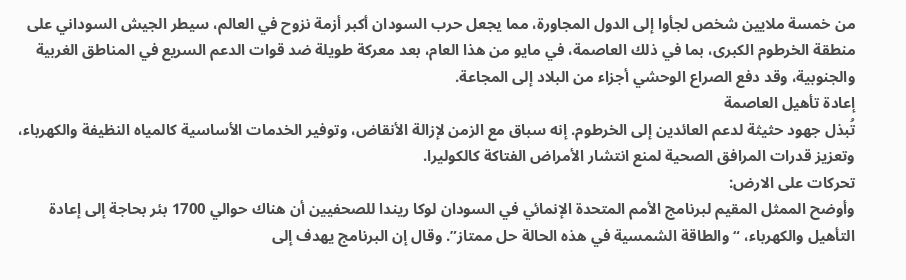من خمسة ملايين شخص لجأوا إلى الدول المجاورة، مما يجعل حرب السودان أكبر أزمة نزوح في العالم، سيطر الجيش السوداني على منطقة الخرطوم الكبرى، بما في ذلك العاصمة، في مايو من هذا العام، بعد معركة طويلة ضد قوات الدعم السريع في المناطق الغربية والجنوبية، وقد دفع الصراع الوحشي أجزاء من البلاد إلى المجاعة.
إعادة تأهيل العاصمة
تُبذل جهود حثيثة لدعم العائدين إلى الخرطوم. إنه سباق مع الزمن لإزالة الأنقاض، وتوفير الخدمات الأساسية كالمياه النظيفة والكهرباء، وتعزيز قدرات المرافق الصحية لمنع انتشار الأمراض الفتاكة كالكوليرا.
تحركات على الارض:
وأوضح الممثل المقيم لبرنامج الأمم المتحدة الإنمائي في السودان لوكا ريندا للصحفيين أن هناك حوالي 1700 بئر بحاجة إلى إعادة التأهيل والكهرباء، “والطاقة الشمسية في هذه الحالة حل ممتاز”. وقال إن البرنامج يهدف إلى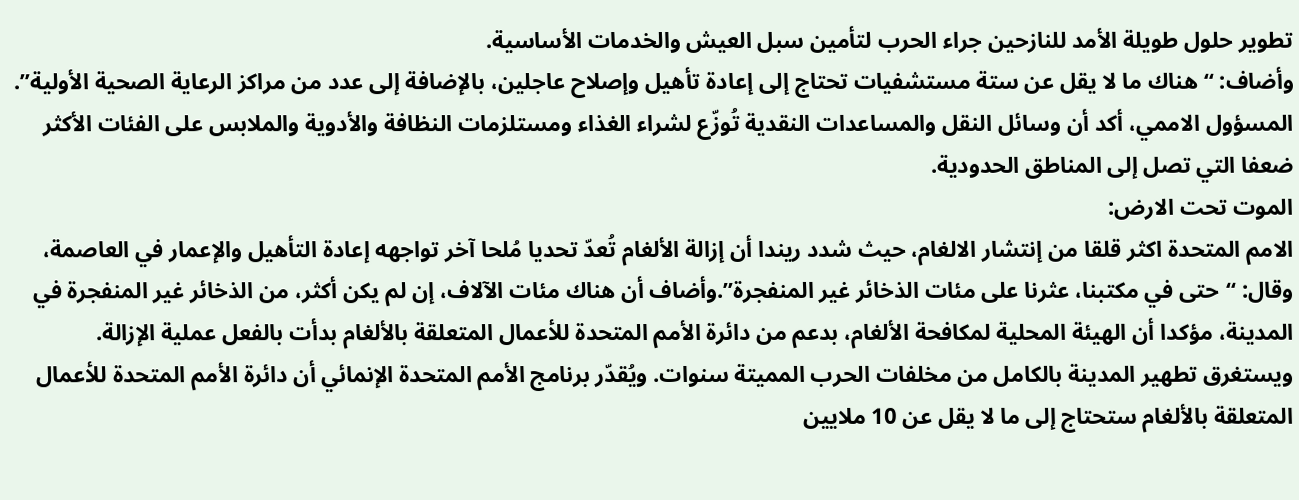تطوير حلول طويلة الأمد للنازحين جراء الحرب لتأمين سبل العيش والخدمات الأساسية.
وأضاف: “هناك ما لا يقل عن ستة مستشفيات تحتاج إلى إعادة تأهيل وإصلاح عاجلين، بالإضافة إلى عدد من مراكز الرعاية الصحية الأولية”.
المسؤول الاممي، أكد أن وسائل النقل والمساعدات النقدية تُوزّع لشراء الغذاء ومستلزمات النظافة والأدوية والملابس على الفئات الأكثر ضعفا التي تصل إلى المناطق الحدودية.
الموت تحت الارض:
الامم المتحدة اكثر قلقا من إنتشار الالغام، حيث شدد ريندا أن إزالة الألغام تُعدّ تحديا مُلحا آخر تواجهه إعادة التأهيل والإعمار في العاصمة، وقال: “حتى في مكتبنا، عثرنا على مئات الذخائر غير المنفجرة”.وأضاف أن هناك مئات الآلاف، إن لم يكن أكثر، من الذخائر غير المنفجرة في المدينة، مؤكدا أن الهيئة المحلية لمكافحة الألغام، بدعم من دائرة الأمم المتحدة للأعمال المتعلقة بالألغام بدأت بالفعل عملية الإزالة.
ويستغرق تطهير المدينة بالكامل من مخلفات الحرب المميتة سنوات. ويُقدّر برنامج الأمم المتحدة الإنمائي أن دائرة الأمم المتحدة للأعمال المتعلقة بالألغام ستحتاج إلى ما لا يقل عن 10 ملايين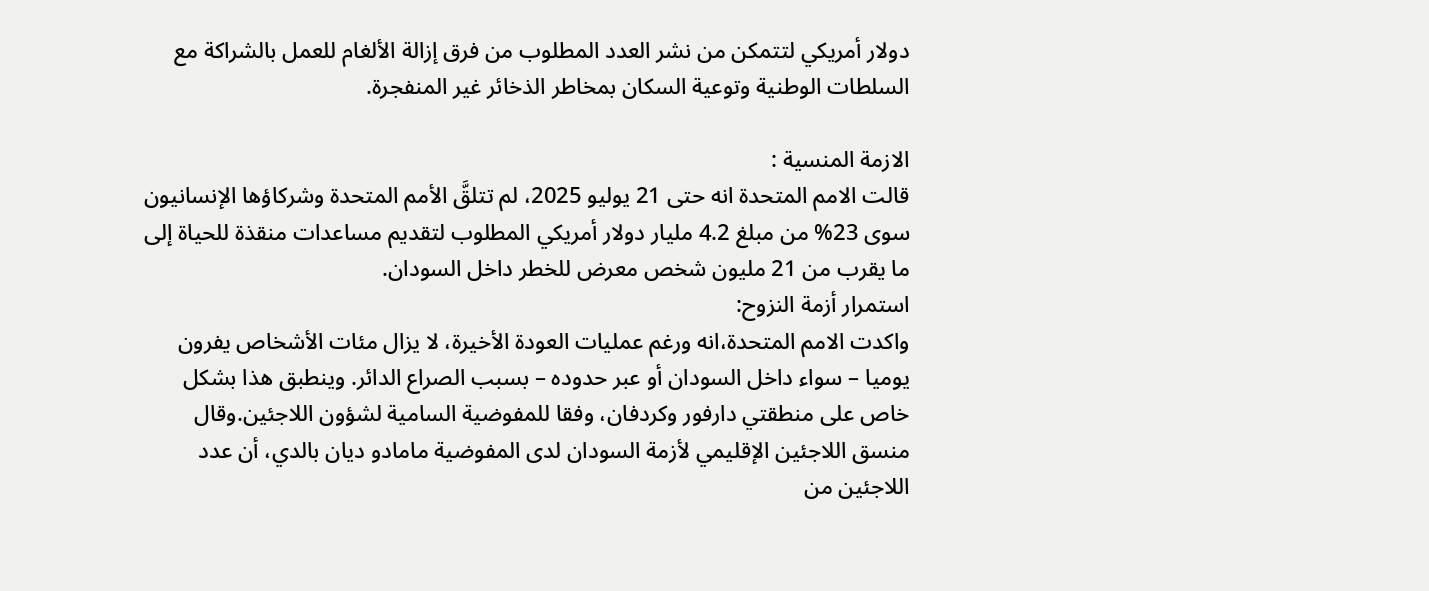دولار أمريكي لتتمكن من نشر العدد المطلوب من فرق إزالة الألغام للعمل بالشراكة مع السلطات الوطنية وتوعية السكان بمخاطر الذخائر غير المنفجرة.

الازمة المنسية :
قالت الامم المتحدة انه حتى 21 يوليو 2025، لم تتلقَّ الأمم المتحدة وشركاؤها الإنسانيون سوى 23% من مبلغ 4.2 مليار دولار أمريكي المطلوب لتقديم مساعدات منقذة للحياة إلى ما يقرب من 21 مليون شخص معرض للخطر داخل السودان.
استمرار أزمة النزوح:
واكدت الامم المتحدة،انه ورغم عمليات العودة الأخيرة، لا يزال مئات الأشخاص يفرون يوميا – سواء داخل السودان أو عبر حدوده – بسبب الصراع الدائر. وينطبق هذا بشكل خاص على منطقتي دارفور وكردفان، وفقا للمفوضية السامية لشؤون اللاجئين.وقال منسق اللاجئين الإقليمي لأزمة السودان لدى المفوضية مامادو ديان بالدي، أن عدد اللاجئين من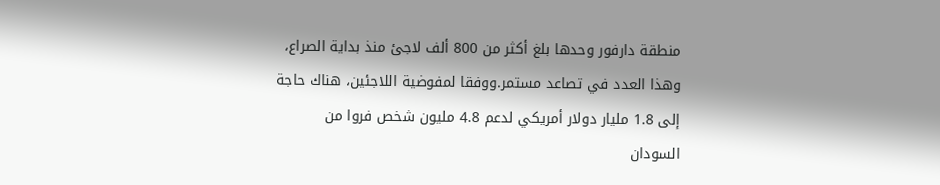منطقة دارفور وحدها بلغ أكثر من 800 ألف لاجئ منذ بداية الصراع،
وهذا العدد في تصاعد مستمر.ووفقا لمفوضية اللاجئين، هناك حاجة إلى 1.8 مليار دولار أمريكي لدعم 4.8 مليون شخص فروا من السودان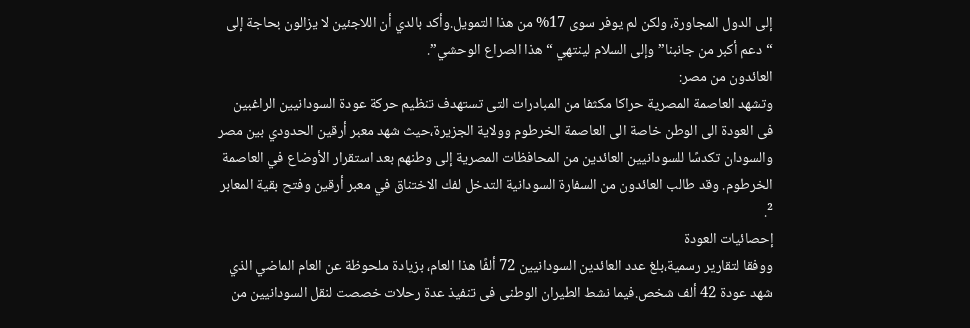إلى الدول المجاورة، ولكن لم يوفر سوى 17% من هذا التمويل.وأكد بالدي أن اللاجئين لا يزالون بحاجة إلى “دعم أكبر من جانبنا” وإلى السلام لينتهي “هذا الصراع الوحشي”.
العائدون من مصر:
وتشهد العاصمة المصرية حراكا مكثفا من المبادرات التى تستهدف تنظيم حركة عودة السودانيين الراغبين فى العودة الى الوطن خاصة الى العاصمة الخرطوم وولاية الجزيرة،حيث شهد معبر أرقين الحدودي بين مصر والسودان تكدسًا للسودانيين العائدين من المحافظات المصرية إلى وطنهم بعد استقرار الأوضاع في العاصمة الخرطوم. وقد طالب العائدون من السفارة السودانية التدخل لفك الاختناق في معبر أرقين وفتح بقية المعابر ².
إحصائيات العودة
ووفقا لتقارير رسمية،بلغ عدد العائدين السودانيين 72 ألفًا هذا العام، بزيادة ملحوظة عن العام الماضي الذي شهد عودة 42 ألف شخص.فيما نشط الطيران الوطنى فى تنفيذ عدة رحلات خصصت لنقل السودانيين من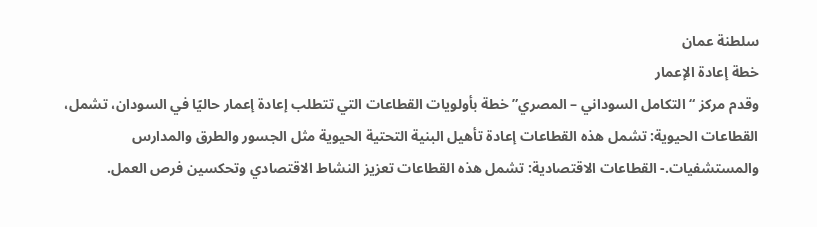سلطنة عمان
خطة إعادة الإعمار
وقدم مركز “التكامل السوداني – المصري” خطة بأولويات القطاعات التي تتطلب إعادة إعمار حاليًا في السودان، تشمل، القطاعات الحيوية: تشمل هذه القطاعات إعادة تأهيل البنية التحتية الحيوية مثل الجسور والطرق والمدارس والمستشفيات.- القطاعات الاقتصادية: تشمل هذه القطاعات تعزيز النشاط الاقتصادي وتحكسين فرص العمل.